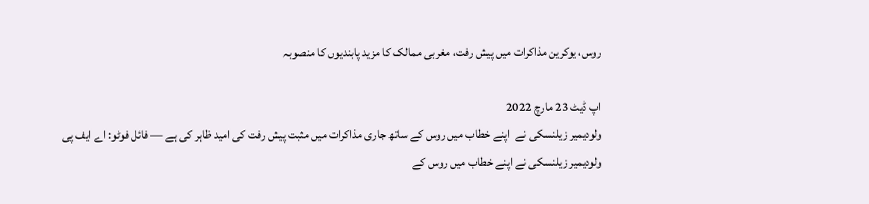روس، یوکرین مذاکرات میں پیش رفت، مغربی ممالک کا مزید پابندیوں کا منصوبہ

اپ ڈیٹ 23 مارچ 2022
ولودیمیر زیلنسکی نے  اپنے خطاب میں روس کے ساتھ جاری مذاکرات میں مثبت پیش رفت کی امید ظاہر کی ہے — فائل فوٹو: اے ایف پی
ولودیمیر زیلنسکی نے اپنے خطاب میں روس کے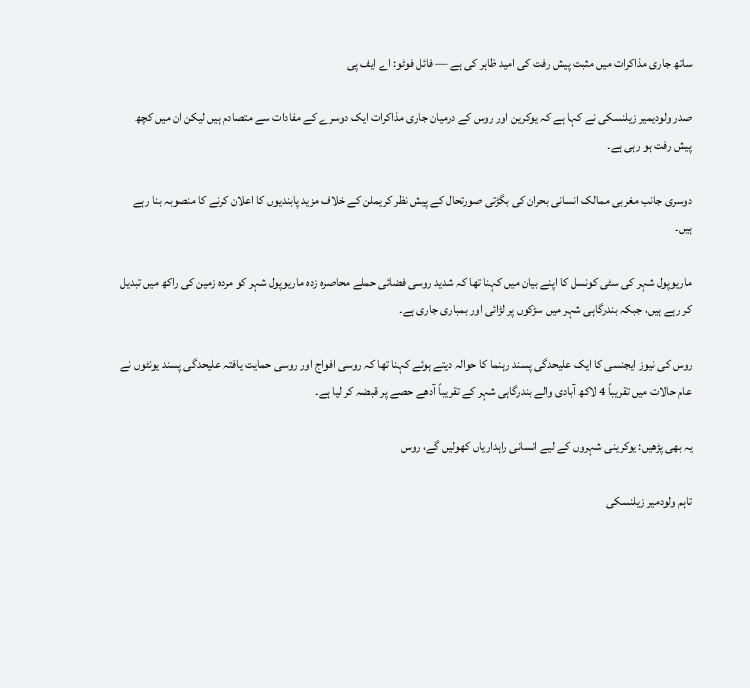ساتھ جاری مذاکرات میں مثبت پیش رفت کی امید ظاہر کی ہے — فائل فوٹو: اے ایف پی

صدر ولودیمیر زیلنسکی نے کہا ہے کہ یوکرین اور روس کے درمیان جاری مذاکرات ایک دوسرے کے مفادات سے متصادم ہیں لیکن ان میں کچھ پیش رفت ہو رہی ہے۔

دوسری جانب مغربی ممالک انسانی بحران کی بگڑتی صورتحال کے پیش نظر کریملن کے خلاف مزید پابندیوں کا اعلان کرنے کا منصوبہ بنا رہے ہیں۔

ماریوپول شہر کی سٹی کونسل کا اپنے بیان میں کہنا تھا کہ شدید روسی فضائی حملے محاصرہ زدہ ماریوپول شہر کو مردہ زمین کی راکھ میں تبدیل کر رہے ہیں، جبکہ بندرگاہی شہر میں سڑکوں پر لڑائی اور بمباری جاری ہے۔

روس کی نیوز ایجنسی کا ایک علیحدگی پسند رہنما کا حوالہ دیتے ہوئے کہنا تھا کہ روسی افواج اور روسی حمایت یافتہ علیحدگی پسند یونٹوں نے عام حالات میں تقریباً 4 لاکھ آبادی والے بندرگاہی شہر کے تقریباً آدھے حصے پر قبضہ کر لیا ہے۔

یہ بھی پڑھیں: یوکرینی شہروں کے لیے انسانی راہداریاں کھولیں گے، روس

تاہم ولودمیر زیلنسکی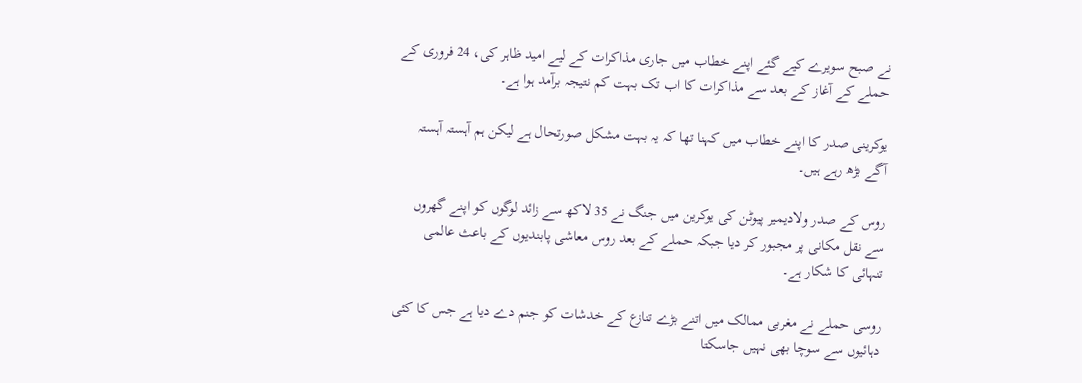نے صبح سویرے کیے گئے اپنے خطاب میں جاری مذاکرات کے لیے امید ظاہر کی، 24 فروری کے حملے کے آغاز کے بعد سے مذاکرات کا اب تک بہت کم نتیجہ برآمد ہوا ہے۔

یوکرینی صدر کا اپنے خطاب میں کہنا تھا کہ یہ بہت مشکل صورتحال ہے لیکن ہم آہستہ آہستہ آگے بڑھ رہے ہیں۔

روس کے صدر ولادیمیر پیوٹن کی یوکرین میں جنگ نے 35 لاکھ سے زائد لوگوں کو اپنے گھروں سے نقل مکانی پر مجبور کر دیا جبکہ حملے کے بعد روس معاشی پابندیوں کے باعث عالمی تنہائی کا شکار ہے۔

روسی حملے نے مغربی ممالک میں اتنے بڑے تنازع کے خدشات کو جنم دے دیا ہے جس کا کئی دہائیوں سے سوچا بھی نہیں جاسکتا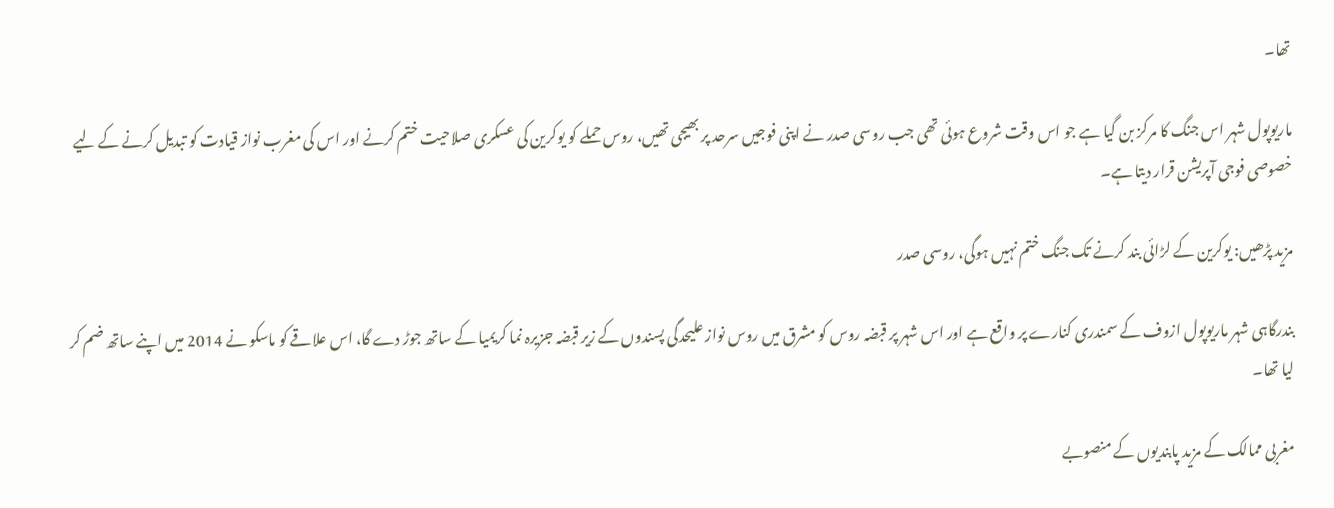تھا۔

ماریوپول شہر اس جنگ کا مرکز بن گیا ہے جو اس وقت شروع ہوئی تھی جب روسی صدر نے اپنی فوجیں سرحد پر بھیجی تھیں، روس حملے کو یوکرین کی عسکری صلاحیت ختم کرنے اور اس کی مغرب نواز قیادت کو تبدیل کرنے کے لیے خصوصی فوجی آپریشن قرار دیتا ہے۔

مزید پڑھیں: یوکرین کے لڑائی بند کرنے تک جنگ ختم نہیں ہوگی، روسی صدر

بندرگاہی شہر ماریوپول ازوف کے سمندری کنارے پر واقع ہے اور اس شہر پر قبضہ روس کو مشرق میں روس نواز علیحدگی پسندوں کے زیر قبضہ جزیرہ نما کریمیا کے ساتھ جوڑ دے گا، اس علاقے کو ماسکو نے 2014 میں اپنے ساتھ ضم کر لیا تھا۔

مغربی ممالک کے مزید پابندیوں کے منصوبے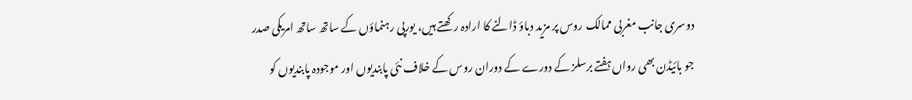دوسری جانب مغربی ممالک روس پر مزید دباؤ ڈالنے کا ارادہ رکھتے ہیں، یورپی رہنماؤں کے ساتھ ساتھ امریکی صدر جو بائیڈن بھی رواں ہفتے برسلز کے دورے کے دوران روس کے خلاف نئی پابندیوں اور موجودہ پابندیوں کو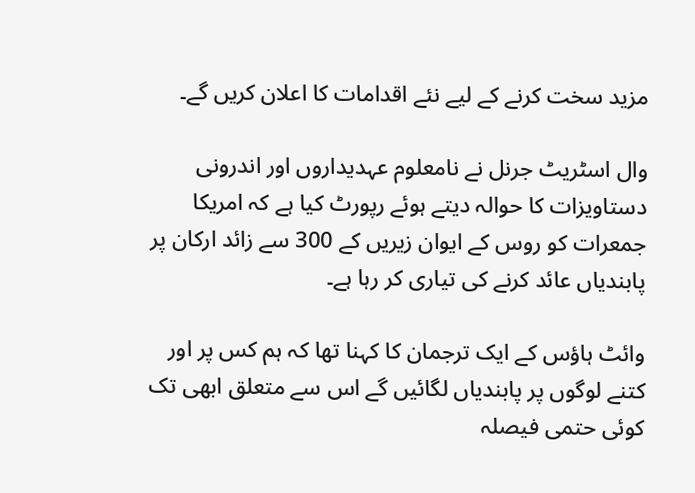مزید سخت کرنے کے لیے نئے اقدامات کا اعلان کریں گے۔

وال اسٹریٹ جرنل نے نامعلوم عہدیداروں اور اندرونی دستاویزات کا حوالہ دیتے ہوئے رپورٹ کیا ہے کہ امریکا جمعرات کو روس کے ایوان زیریں کے 300 سے زائد ارکان پر پابندیاں عائد کرنے کی تیاری کر رہا ہے۔

وائٹ ہاؤس کے ایک ترجمان کا کہنا تھا کہ ہم کس پر اور کتنے لوگوں پر پابندیاں لگائیں گے اس سے متعلق ابھی تک کوئی حتمی فیصلہ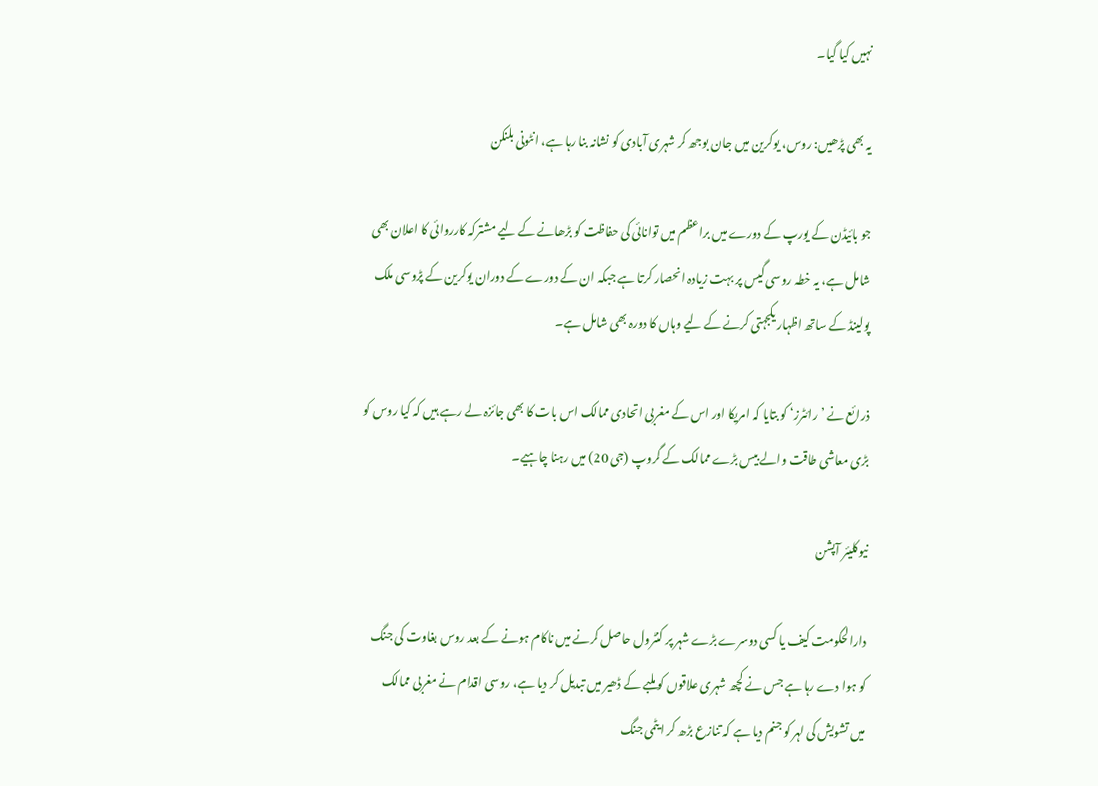نہیں کیا گیا۔

یہ بھی پڑھیں: روس، یوکرین میں جان بوجھ کر شہری آبادی کو نشانہ بنا رہا ہے، انٹونی بلنکن

جو بائیڈن کے یورپ کے دورے میں براعظم میں توانائی کی حفاظت کو بڑھانے کے لیے مشترکہ کارروائی کا اعلان بھی شامل ہے، یہ خطہ روسی گیس پر بہت زیادہ انحصار کرتا ہے جبکہ ان کے دورے کے دوران یوکرین کے پڑوسی ملک پولینڈ کے ساتھ اظہار یکجہتی کرنے کے لیے وہاں کا دورہ بھی شامل ہے۔

ذرائع نے ’رائٹرز‘ کو بتایا کہ امریکا اور اس کے مغربی اتحادی ممالک اس بات کا بھی جائزہ لے رہے ہیں کہ کیا روس کو بڑی معاشی طاقت والے بیس بڑے ممالک کے گروپ (جی 20) میں رہنا چاہیے۔

نیوکلیئر آپشن

دارالحکومت کیف یا کسی دوسرے بڑے شہر پر کنٹرول حاصل کرنے میں ناکام ہونے کے بعد روس بغاوت کی جنگ کو ہوا دے رہا ہے جس نے کچھ شہری علاقوں کو ملبے کے ڈھیر میں تبدیل کر دیا ہے، روسی اقدام نے مغربی ممالک میں تشویش کی لہر کو جنم دیا ہے کہ تنازع بڑھ کر ایٹمی جنگ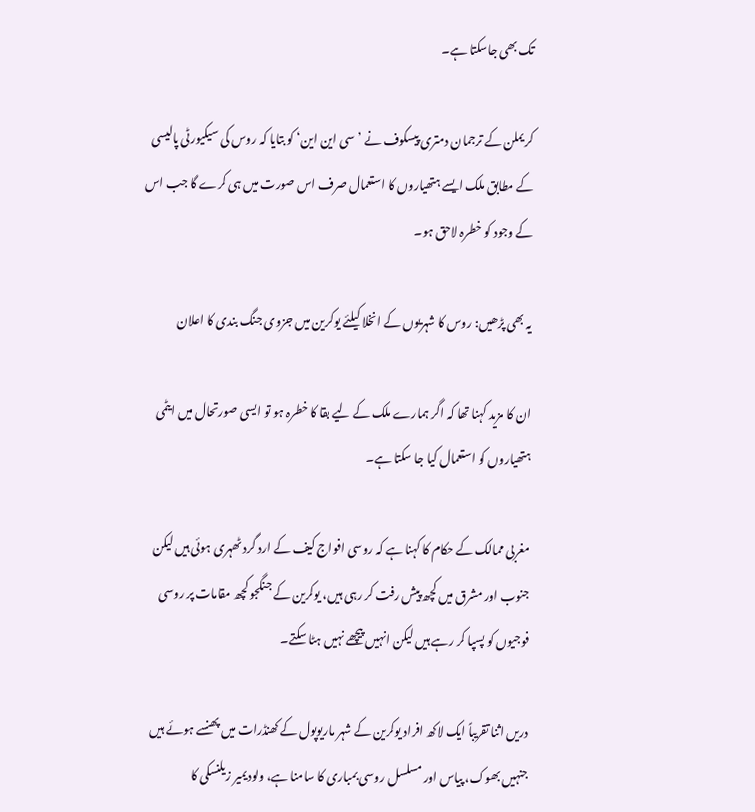تک بھی جاسکتا ہے۔

کریملن کے ترجمان دمتری پیسکوف نے ’سی این این‘ کو بتایا کہ روس کی سیکیورٹی پالیسی کے مطابق ملک ایسے ہتھیاروں کا استعمال صرف اس صورت میں ہی کرے گا جب اس کے وجود کو خطرہ لاحق ہو۔

یہ بھی پڑھیں: روس کا شہریوں کے انخلا کیلئے یوکرین میں جزوی جنگ بندی کا اعلان

ان کا مزید کہنا تھا کہ اگر ہمارے ملک کے لیے بقا کا خطرہ ہو تو ایسی صورتحال میں ایٹمی ہتھیاروں کو استعمال کیا جا سکتا ہے۔

مغربی ممالک کے حکام کا کہنا ہے کہ روسی افواج کیف کے ارد گرد ٹھہری ہوئی ہیں لیکن جنوب اور مشرق میں کچھ پیش رفت کر رہی ہیں، یوکرین کے جنگجو کچھ مقامات پر روسی فوجیوں کو پسپا کر رہے ہیں لیکن انہیں پیچھے نہیں ہٹا سکتے۔

دریں اثنا تقریباً ایک لاکھ افراد یوکرین کے شہر ماریوپول کے کھنڈرات میں پھنسے ہوئے ہیں جنہیں بھوک، پیاس اور مسلسل روسی بمباری کا سامنا ہے، ولودیمیر زیلنسکی کا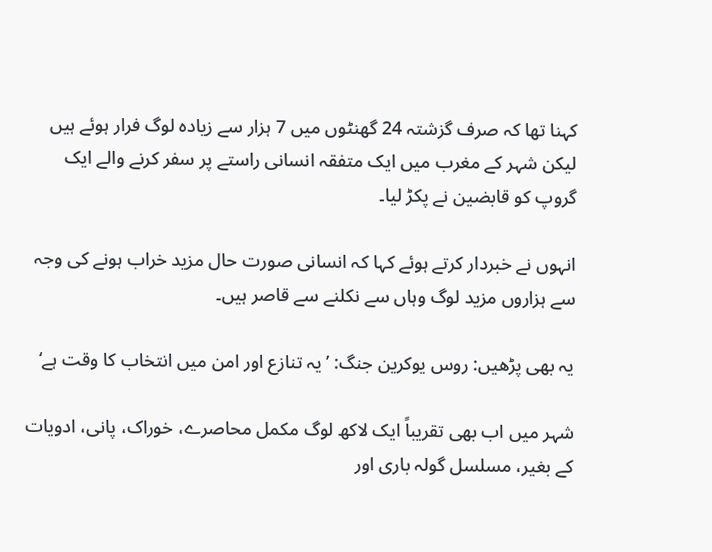کہنا تھا کہ صرف گزشتہ 24 گھنٹوں میں 7 ہزار سے زیادہ لوگ فرار ہوئے ہیں لیکن شہر کے مغرب میں ایک متفقہ انسانی راستے پر سفر کرنے والے ایک گروپ کو قابضین نے پکڑ لیا۔

انہوں نے خبردار کرتے ہوئے کہا کہ انسانی صورت حال مزید خراب ہونے کی وجہ سے ہزاروں مزید لوگ وہاں سے نکلنے سے قاصر ہیں۔

یہ بھی پڑھیں: روس یوکرین جنگ: ’یہ تنازع اور امن میں انتخاب کا وقت ہے‘

شہر میں اب بھی تقریباً ایک لاکھ لوگ مکمل محاصرے، خوراک، پانی، ادویات کے بغیر، مسلسل گولہ باری اور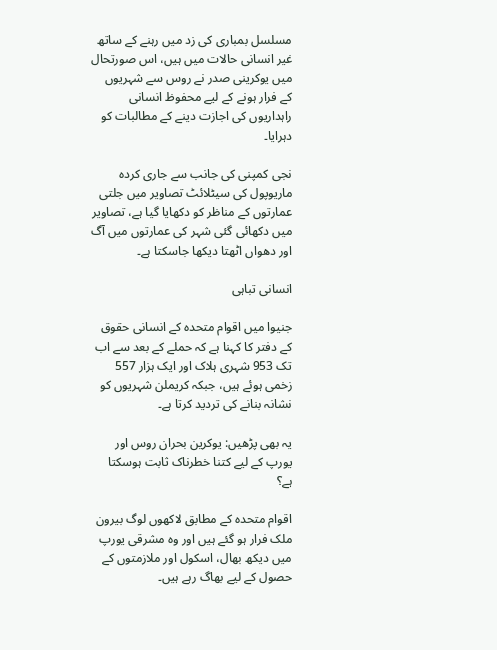مسلسل بمباری کی زد میں رہنے کے ساتھ غیر انسانی حالات میں ہیں، اس صورتحال میں یوکرینی صدر نے روس سے شہریوں کے فرار ہونے کے لیے محفوظ انسانی راہداریوں کی اجازت دینے کے مطالبات کو دہرایا۔

نجی کمپنی کی جانب سے جاری کردہ ماریوپول کی سیٹلائٹ تصاویر میں جلتی عمارتوں کے مناظر کو دکھایا گیا ہے، تصاویر میں دکھائی گئی شہر کی عمارتوں میں آگ اور دھواں اٹھتا دیکھا جاسکتا ہے۔

انسانی تباہی

جنیوا میں اقوام متحدہ کے انسانی حقوق کے دفتر کا کہنا ہے کہ حملے کے بعد سے اب تک 953 شہری ہلاک اور ایک ہزار 557 زخمی ہوئے ہیں، جبکہ کریملن شہریوں کو نشانہ بنانے کی تردید کرتا ہے۔

یہ بھی پڑھیں: یوکرین بحران روس اور یورپ کے لیے کتنا خطرناک ثابت ہوسکتا ہے؟

اقوام متحدہ کے مطابق لاکھوں لوگ بیرون ملک فرار ہو گئے ہیں اور وہ مشرقی یورپ میں دیکھ بھال، اسکول اور ملازمتوں کے حصول کے لیے بھاگ رہے ہیں۔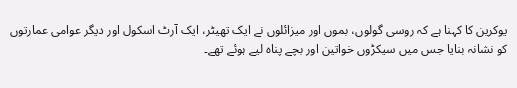یوکرین کا کہنا ہے کہ روسی گولوں، بموں اور میزائلوں نے ایک تھیٹر، ایک آرٹ اسکول اور دیگر عوامی عمارتوں کو نشانہ بنایا جس میں سیکڑوں خواتین اور بچے پناہ لیے ہوئے تھے۔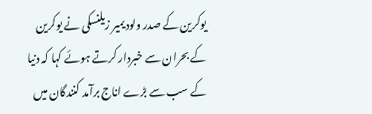یوکرین کے صدر ولودیمیر زیلنسکی نے یوکرین کے بحران سے خبردار کرتے ہوئے کہا کہ دنیا کے سب سے بڑے اناج برآمد کنندگان میں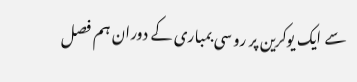سے ایک یوکرین پر روسی بمباری کے دوران ہم فصل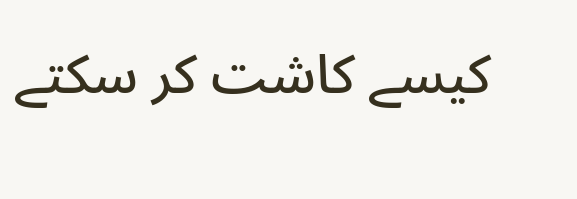کیسے کاشت کر سکتے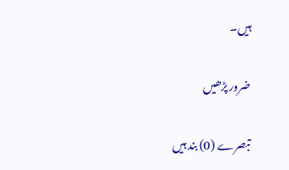ہیں۔

ضرور پڑھیں

تبصرے (0) بند ہیں